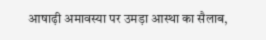आषाढ़ी अमावस्या पर उमड़ा आस्था का सैलाब,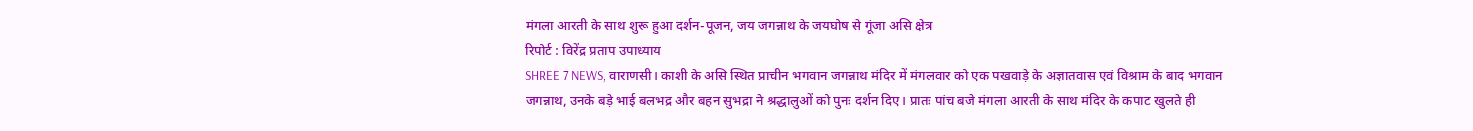मंगला आरती के साथ शुरू हुआ दर्शन-पूजन, जय जगन्नाथ के जयघोष से गूंजा असि क्षेत्र
रिपोर्ट : विरेंद्र प्रताप उपाध्याय
SHREE 7 NEWS, वाराणसी। काशी के असि स्थित प्राचीन भगवान जगन्नाथ मंदिर में मंगलवार को एक पखवाड़े के अज्ञातवास एवं विश्राम के बाद भगवान जगन्नाथ, उनके बड़े भाई बलभद्र और बहन सुभद्रा ने श्रद्धालुओं को पुनः दर्शन दिए। प्रातः पांच बजे मंगला आरती के साथ मंदिर के कपाट खुलते ही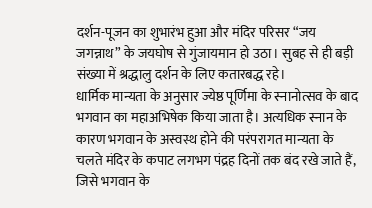दर्शन-पूजन का शुभारंभ हुआ और मंदिर परिसर “जय जगन्नाथ” के जयघोष से गुंजायमान हो उठा। सुबह से ही बड़ी संख्या में श्रद्धालु दर्शन के लिए कतारबद्ध रहे।
धार्मिक मान्यता के अनुसार ज्येष्ठ पूर्णिमा के स्नानोत्सव के बाद भगवान का महाअभिषेक किया जाता है। अत्यधिक स्नान के कारण भगवान के अस्वस्थ होने की परंपरागत मान्यता के चलते मंदिर के कपाट लगभग पंद्रह दिनों तक बंद रखे जाते हैं, जिसे भगवान के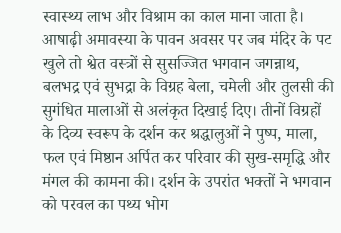स्वास्थ्य लाभ और विश्राम का काल माना जाता है।
आषाढ़ी अमावस्या के पावन अवसर पर जब मंदिर के पट खुले तो श्वेत वस्त्रों से सुसज्जित भगवान जगन्नाथ, बलभद्र एवं सुभद्रा के विग्रह बेला, चमेली और तुलसी की सुगंधित मालाओं से अलंकृत दिखाई दिए। तीनों विग्रहों के दिव्य स्वरूप के दर्शन कर श्रद्धालुओं ने पुष्प, माला, फल एवं मिष्ठान अर्पित कर परिवार की सुख-समृद्धि और मंगल की कामना की। दर्शन के उपरांत भक्तों ने भगवान को परवल का पथ्य भोग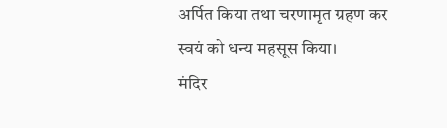अर्पित किया तथा चरणामृत ग्रहण कर स्वयं को धन्य महसूस किया।
मंदिर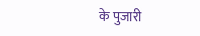के पुजारी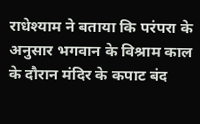राधेश्याम ने बताया कि परंपरा के अनुसार भगवान के विश्राम काल के दौरान मंदिर के कपाट बंद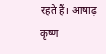रहते हैं। आषाढ़ कृष्ण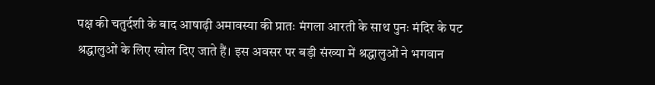पक्ष की चतुर्दशी के बाद आषाढ़ी अमावस्या की प्रातः मंगला आरती के साथ पुनः मंदिर के पट श्रद्धालुओं के लिए खोल दिए जाते हैं। इस अवसर पर बड़ी संख्या में श्रद्धालुओं ने भगवान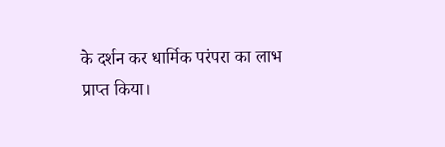के दर्शन कर धार्मिक परंपरा का लाभ प्राप्त किया।